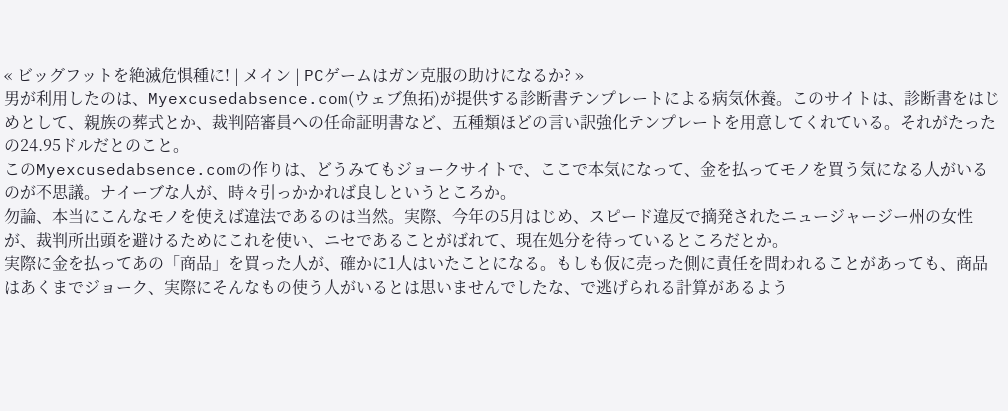« ビッグフットを絶滅危惧種に! | メイン | PCゲームはガン克服の助けになるか? »
男が利用したのは、Myexcusedabsence.com(ウェブ魚拓)が提供する診断書テンプレートによる病気休養。このサイトは、診断書をはじめとして、親族の葬式とか、裁判陪審員への任命証明書など、五種類ほどの言い訳強化テンプレートを用意してくれている。それがたったの24.95ドルだとのこと。
このMyexcusedabsence.comの作りは、どうみてもジョークサイトで、ここで本気になって、金を払ってモノを買う気になる人がいるのが不思議。ナイーブな人が、時々引っかかれば良しというところか。
勿論、本当にこんなモノを使えば違法であるのは当然。実際、今年の5月はじめ、スピード違反で摘発されたニュージャージー州の女性が、裁判所出頭を避けるためにこれを使い、ニセであることがばれて、現在処分を待っているところだとか。
実際に金を払ってあの「商品」を買った人が、確かに1人はいたことになる。もしも仮に売った側に責任を問われることがあっても、商品はあくまでジョーク、実際にそんなもの使う人がいるとは思いませんでしたな、で逃げられる計算があるよう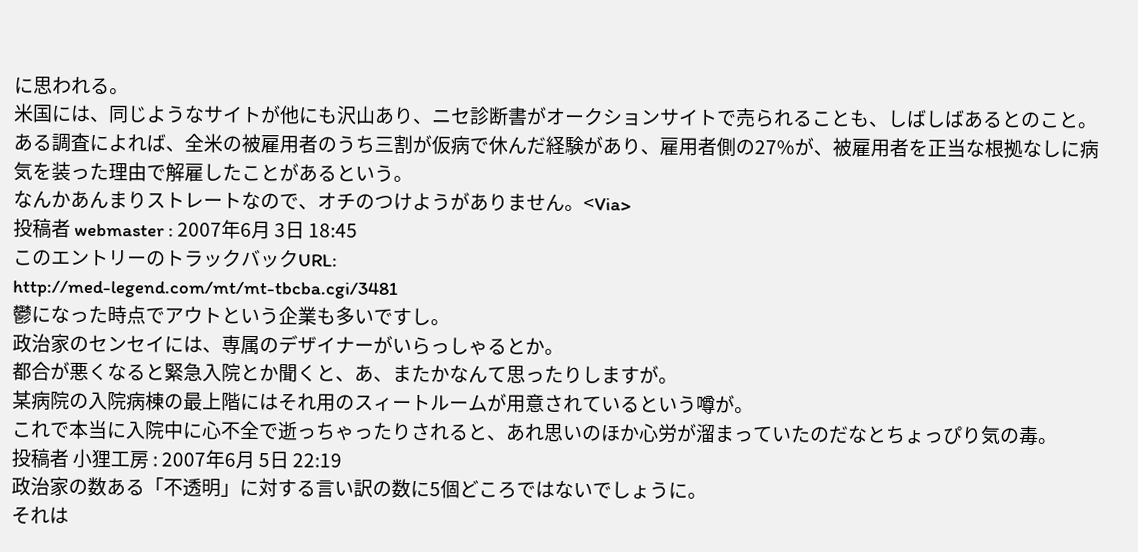に思われる。
米国には、同じようなサイトが他にも沢山あり、ニセ診断書がオークションサイトで売られることも、しばしばあるとのこと。ある調査によれば、全米の被雇用者のうち三割が仮病で休んだ経験があり、雇用者側の27%が、被雇用者を正当な根拠なしに病気を装った理由で解雇したことがあるという。
なんかあんまりストレートなので、オチのつけようがありません。<Via>
投稿者 webmaster : 2007年6月 3日 18:45
このエントリーのトラックバックURL:
http://med-legend.com/mt/mt-tbcba.cgi/3481
鬱になった時点でアウトという企業も多いですし。
政治家のセンセイには、専属のデザイナーがいらっしゃるとか。
都合が悪くなると緊急入院とか聞くと、あ、またかなんて思ったりしますが。
某病院の入院病棟の最上階にはそれ用のスィートルームが用意されているという噂が。
これで本当に入院中に心不全で逝っちゃったりされると、あれ思いのほか心労が溜まっていたのだなとちょっぴり気の毒。
投稿者 小狸工房 : 2007年6月 5日 22:19
政治家の数ある「不透明」に対する言い訳の数に5個どころではないでしょうに。
それは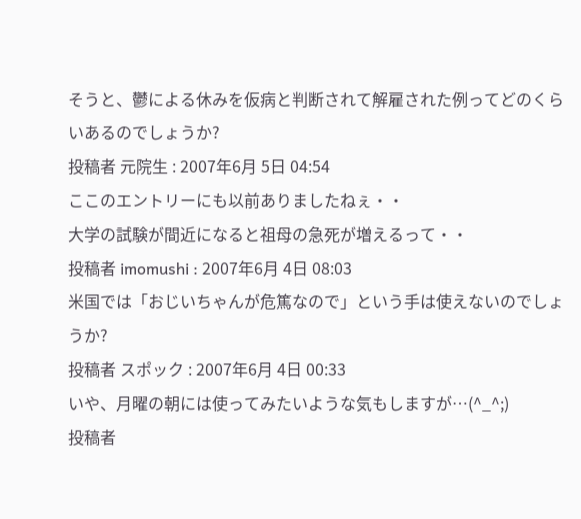そうと、鬱による休みを仮病と判断されて解雇された例ってどのくらいあるのでしょうか?
投稿者 元院生 : 2007年6月 5日 04:54
ここのエントリーにも以前ありましたねぇ・・
大学の試験が間近になると祖母の急死が増えるって・・
投稿者 imomushi : 2007年6月 4日 08:03
米国では「おじいちゃんが危篤なので」という手は使えないのでしょうか?
投稿者 スポック : 2007年6月 4日 00:33
いや、月曜の朝には使ってみたいような気もしますが…(^_^;)
投稿者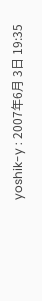yoshik-y : 2007年6月 3日 19:35